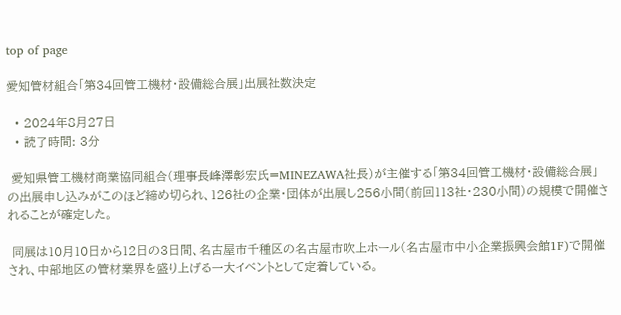top of page

愛知管材組合「第34回管工機材・設備総合展」出展社数決定

  • 2024年8月27日
  • 読了時間: 3分

 愛知県管工機材商業協同組合(理事長峰澤彰宏氏=MINEZAWA社長)が主催する「第34回管工機材・設備総合展」の出展申し込みがこのほど締め切られ、126社の企業・団体が出展し256小間(前回113社・230小間)の規模で開催されることが確定した。

 同展は10月10日から12日の3日間、名古屋市千種区の名古屋市吹上ホール(名古屋市中小企業振興会館1F)で開催され、中部地区の管材業界を盛り上げる一大イベントとして定着している。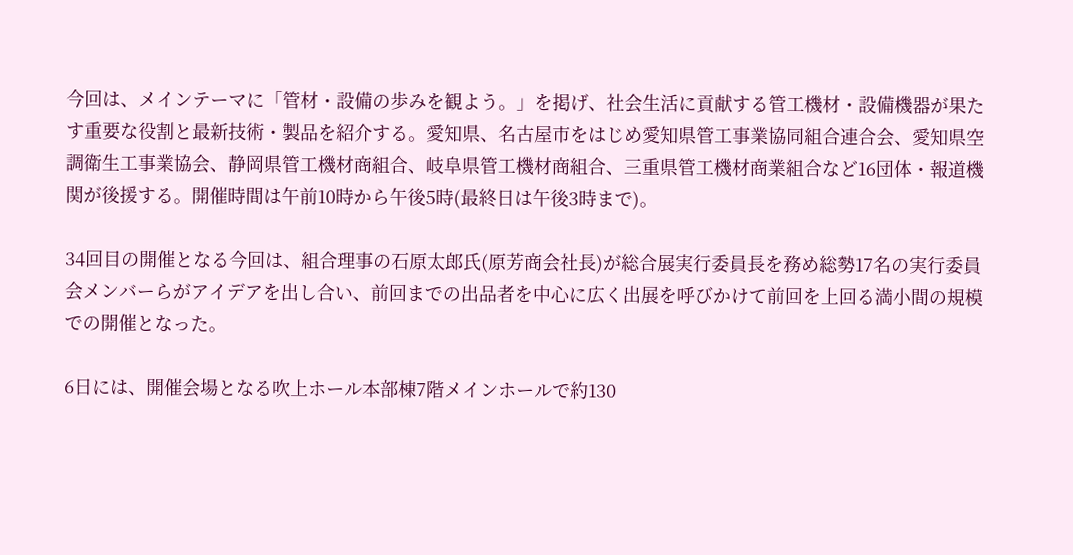今回は、メインテーマに「管材・設備の歩みを観よう。」を掲げ、社会生活に貢献する管工機材・設備機器が果たす重要な役割と最新技術・製品を紹介する。愛知県、名古屋市をはじめ愛知県管工事業協同組合連合会、愛知県空調衛生工事業協会、静岡県管工機材商組合、岐阜県管工機材商組合、三重県管工機材商業組合など16団体・報道機関が後援する。開催時間は午前10時から午後5時(最終日は午後3時まで)。

34回目の開催となる今回は、組合理事の石原太郎氏(原芳商会社長)が総合展実行委員長を務め総勢17名の実行委員会メンバーらがアイデアを出し合い、前回までの出品者を中心に広く出展を呼びかけて前回を上回る満小間の規模での開催となった。

6日には、開催会場となる吹上ホール本部棟7階メインホールで約130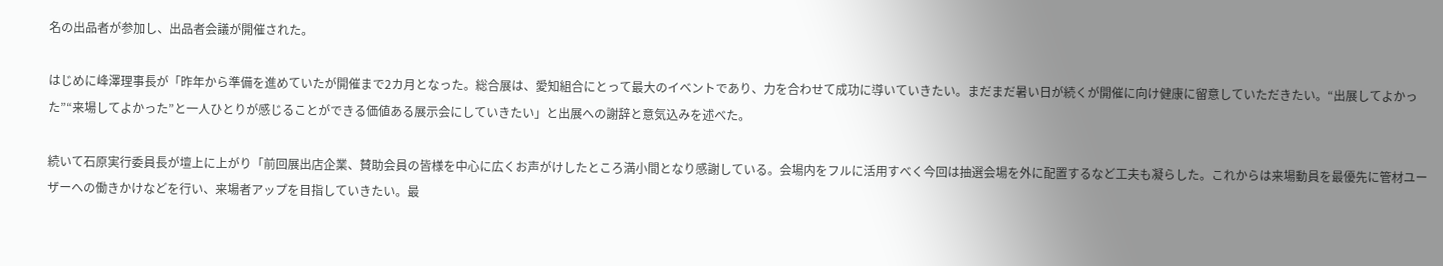名の出品者が参加し、出品者会議が開催された。

はじめに峰澤理事長が「昨年から準備を進めていたが開催まで2カ月となった。総合展は、愛知組合にとって最大のイベントであり、力を合わせて成功に導いていきたい。まだまだ暑い日が続くが開催に向け健康に留意していただきたい。“出展してよかった”“来場してよかった”と一人ひとりが感じることができる価値ある展示会にしていきたい」と出展への謝辞と意気込みを述べた。

続いて石原実行委員長が壇上に上がり「前回展出店企業、賛助会員の皆様を中心に広くお声がけしたところ満小間となり感謝している。会場内をフルに活用すべく今回は抽選会場を外に配置するなど工夫も凝らした。これからは来場動員を最優先に管材ユーザーへの働きかけなどを行い、来場者アップを目指していきたい。最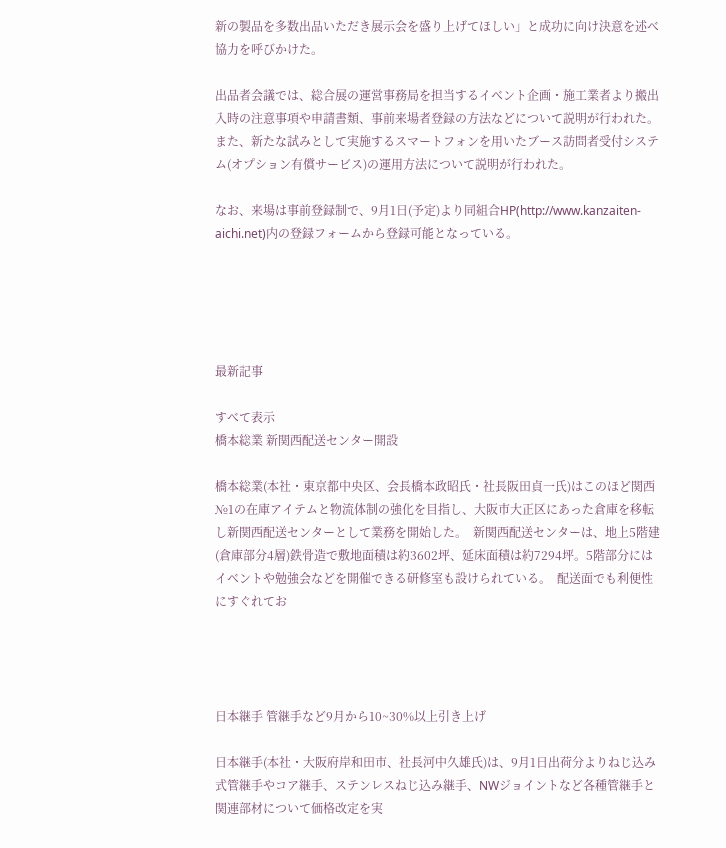新の製品を多数出品いただき展示会を盛り上げてほしい」と成功に向け決意を述べ協力を呼びかけた。

出品者会議では、総合展の運営事務局を担当するイベント企画・施工業者より搬出入時の注意事項や申請書類、事前来場者登録の方法などについて説明が行われた。また、新たな試みとして実施するスマートフォンを用いたブース訪問者受付システム(オプション有償サービス)の運用方法について説明が行われた。

なお、来場は事前登録制で、9月1日(予定)より同組合HP(http://www.kanzaiten-aichi.net)内の登録フォームから登録可能となっている。





最新記事

すべて表示
橋本総業 新関西配送センター開設

橋本総業(本社・東京都中央区、会長橋本政昭氏・社長阪田貞一氏)はこのほど関西№1の在庫アイテムと物流体制の強化を目指し、大阪市大正区にあった倉庫を移転し新関西配送センターとして業務を開始した。  新関西配送センターは、地上5階建(倉庫部分4層)鉄骨造で敷地面積は約3602坪、延床面積は約7294坪。5階部分にはイベントや勉強会などを開催できる研修室も設けられている。  配送面でも利便性にすぐれてお




日本継手 管継手など9月から10~30%以上引き上げ

日本継手(本社・大阪府岸和田市、社長河中久雄氏)は、9月1日出荷分よりねじ込み式管継手やコア継手、ステンレスねじ込み継手、NWジョイントなど各種管継手と関連部材について価格改定を実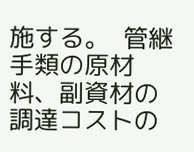施する。  管継手類の原材料、副資材の調達コストの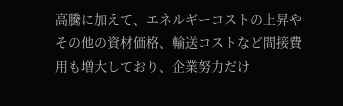高騰に加えて、エネルギーコストの上昇やその他の資材価格、輸送コストなど間接費用も増大しており、企業努力だけ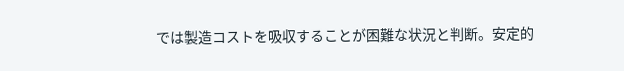では製造コストを吸収することが困難な状況と判断。安定的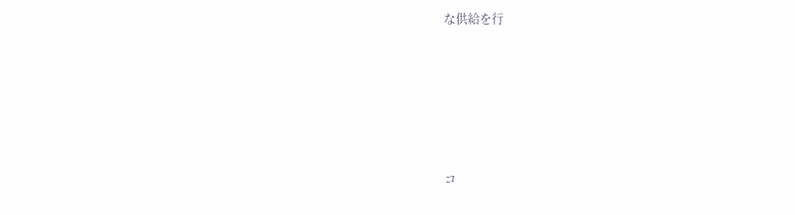な供給を行





コ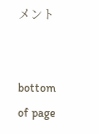メント


bottom of page